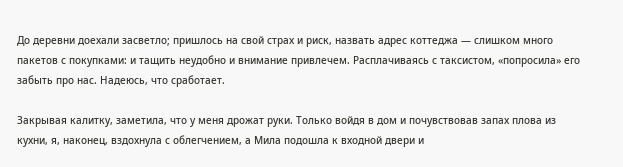До деревни доехали засветло; пришлось на свой страх и риск, назвать адрес коттеджа — слишком много пакетов с покупками: и тащить неудобно и внимание привлечем. Расплачиваясь с таксистом, «попросила» его забыть про нас. Надеюсь, что сработает.

Закрывая калитку, заметила, что у меня дрожат руки. Только войдя в дом и почувствовав запах плова из кухни, я, наконец, вздохнула с облегчением, а Мила подошла к входной двери и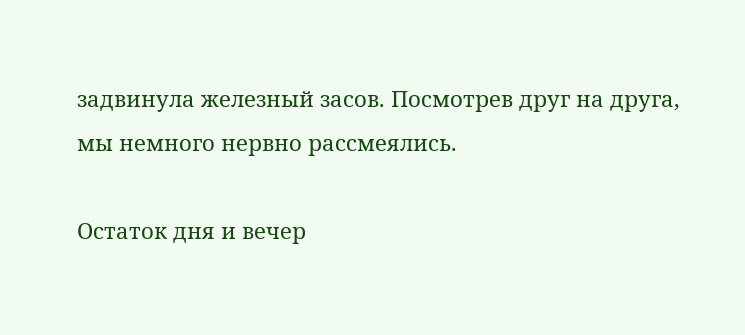задвинула железный засов. Посмотрев друг на друга, мы немного нервно рассмеялись.

Остаток дня и вечер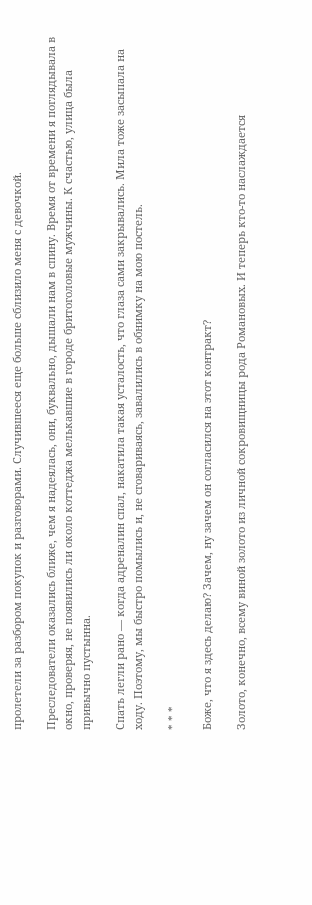пролетели за разбором покупок и разговорами. Случившееся еще больше сблизило меня с девочкой.

Преследователи оказались ближе, чем я надеялась, они, буквально, дышали нам в спину. Время от времени я поглядывала в окно, проверяя, не появились ли около коттеджа мелькавшие в городе бритоголовые мужчины. К счастью, улица была привычно пустынна.

Спать легли рано — когда адреналин спал, накатила такая усталость, что глаза сами закрывались. Мила тоже засыпала на ходу. Поэтому, мы быстро помылись и, не сговариваясь, завалились в обнимку на мою постель.

* * *

Боже, что я здесь делаю? Зачем, ну зачем он согласился на этот контракт?

Золото, конечно, всему виной золото из личной сокровищницы рода Романовых. И теперь кто-то наслаждается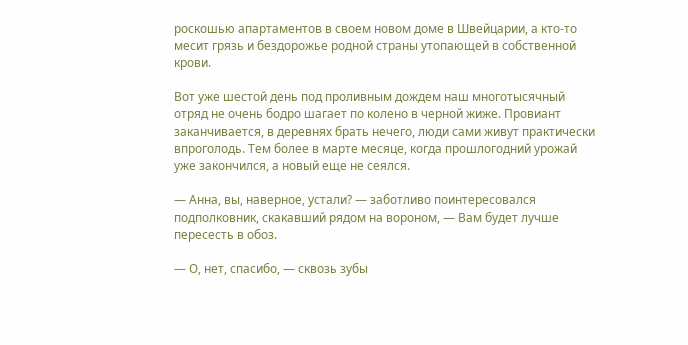роскошью апартаментов в своем новом доме в Швейцарии, а кто-то месит грязь и бездорожье родной страны утопающей в собственной крови.

Вот уже шестой день под проливным дождем наш многотысячный отряд не очень бодро шагает по колено в черной жиже. Провиант заканчивается, в деревнях брать нечего, люди сами живут практически впроголодь. Тем более в марте месяце, когда прошлогодний урожай уже закончился, а новый еще не сеялся.

— Анна, вы, наверное, устали? — заботливо поинтересовался подполковник, скакавший рядом на вороном, — Вам будет лучше пересесть в обоз.

— О, нет, спасибо, — сквозь зубы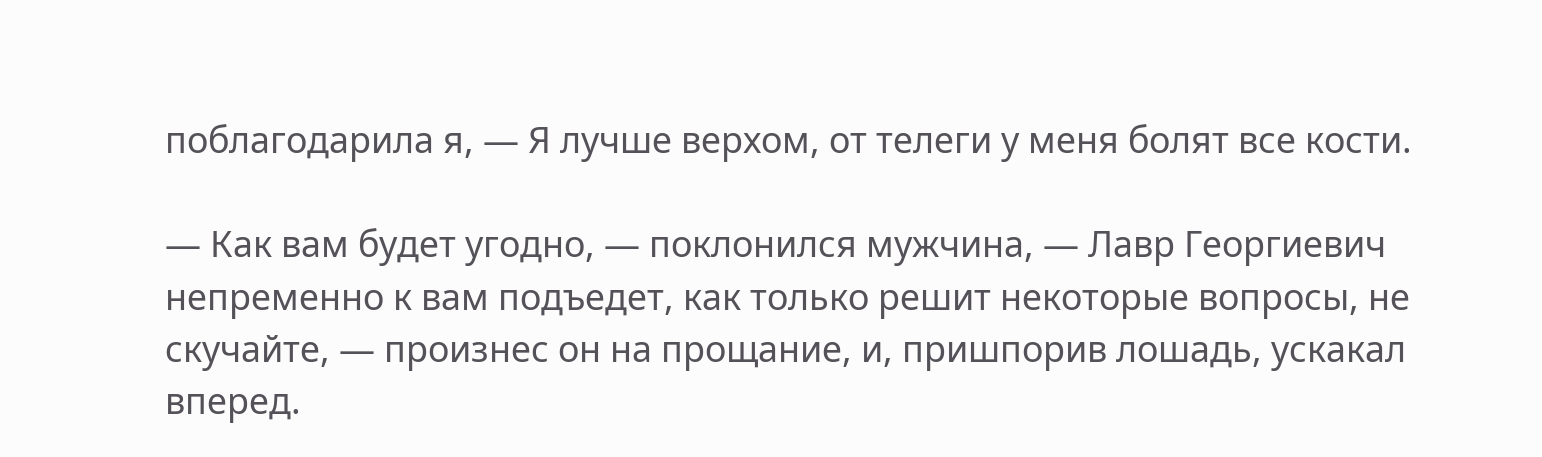поблагодарила я, — Я лучше верхом, от телеги у меня болят все кости.

— Как вам будет угодно, — поклонился мужчина, — Лавр Георгиевич непременно к вам подъедет, как только решит некоторые вопросы, не скучайте, — произнес он на прощание, и, пришпорив лошадь, ускакал вперед.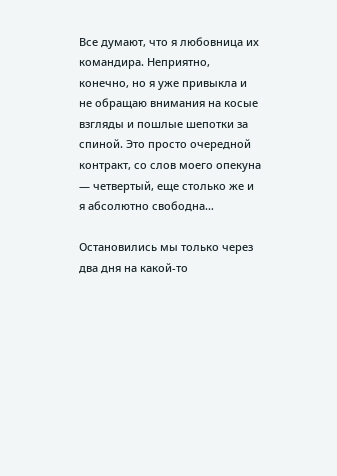Все думают, что я любовница их командира. Неприятно, конечно, но я уже привыкла и не обращаю внимания на косые взгляды и пошлые шепотки за спиной. Это просто очередной контракт, со слов моего опекуна — четвертый, еще столько же и я абсолютно свободна…

Остановились мы только через два дня на какой-то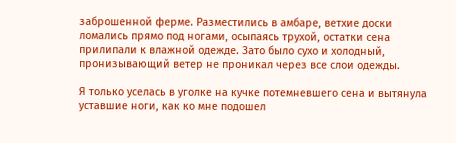заброшенной ферме. Разместились в амбаре, ветхие доски ломались прямо под ногами, осыпаясь трухой, остатки сена прилипали к влажной одежде. Зато было сухо и холодный, пронизывающий ветер не проникал через все слои одежды.

Я только уселась в уголке на кучке потемневшего сена и вытянула уставшие ноги, как ко мне подошел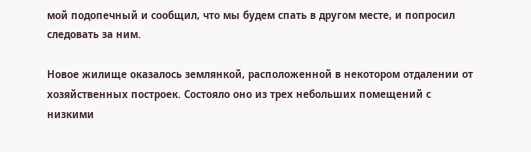мой подопечный и сообщил, что мы будем спать в другом месте, и попросил следовать за ним.

Новое жилище оказалось землянкой, расположенной в некотором отдалении от хозяйственных построек. Состояло оно из трех небольших помещений с низкими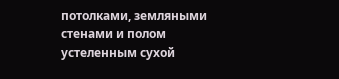потолками, земляными стенами и полом устеленным сухой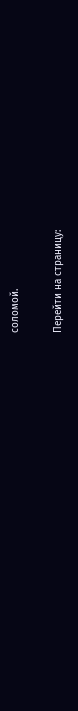соломой.

Перейти на страницу: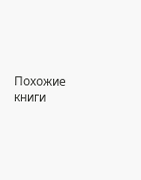Похожие книги